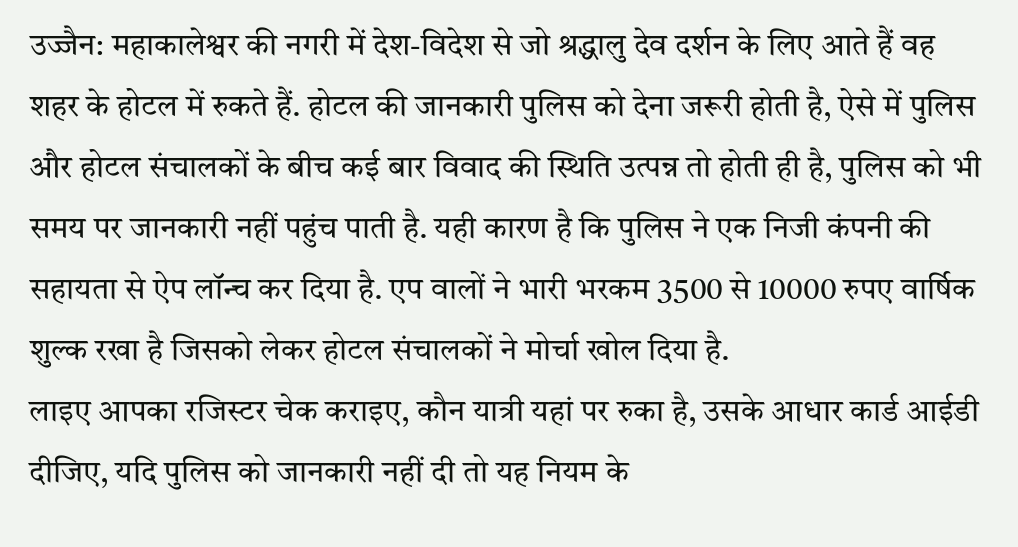उज्जैन: महाकालेश्वर की नगरी में देश-विदेश से जो श्रद्धालु देव दर्शन के लिए आते हैं वह शहर के होटल में रुकते हैं. होटल की जानकारी पुलिस को देना जरूरी होती है, ऐसे में पुलिस और होटल संचालकों के बीच कई बार विवाद की स्थिति उत्पन्न तो होती ही है, पुलिस को भी समय पर जानकारी नहीं पहुंच पाती है. यही कारण है कि पुलिस ने एक निजी कंपनी की सहायता से ऐप लॉन्च कर दिया है. एप वालों ने भारी भरकम 3500 से 10000 रुपए वार्षिक शुल्क रखा है जिसको लेकर होटल संचालकों ने मोर्चा खोल दिया है.
लाइए आपका रजिस्टर चेक कराइए, कौन यात्री यहां पर रुका है, उसके आधार कार्ड आईडी दीजिए, यदि पुलिस को जानकारी नहीं दी तो यह नियम के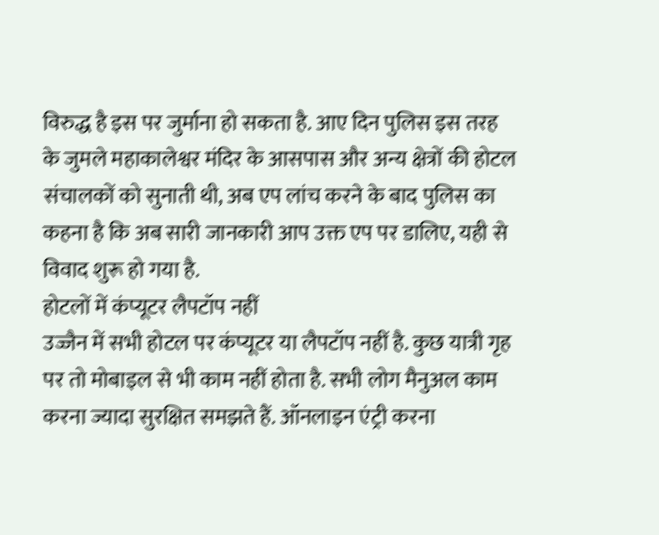विरुद्ध है इस पर जुर्माना हो सकता है. आए दिन पुलिस इस तरह के जुमले महाकालेश्वर मंदिर के आसपास और अन्य क्षेत्रों की होटल संचालकों को सुनाती थी, अब एप लांच करने के बाद पुलिस का कहना है कि अब सारी जानकारी आप उक्त एप पर डालिए, यही से विवाद शुरू हो गया है.
होटलों में कंप्यूटर लैपटॉप नहीं
उज्जैन में सभी होटल पर कंप्यूटर या लैपटॉप नहीं है. कुछ यात्री गृह पर तो मोबाइल से भी काम नहीं होता है. सभी लोग मैनुअल काम करना ज्यादा सुरक्षित समझते हैं. ऑनलाइन एंट्री करना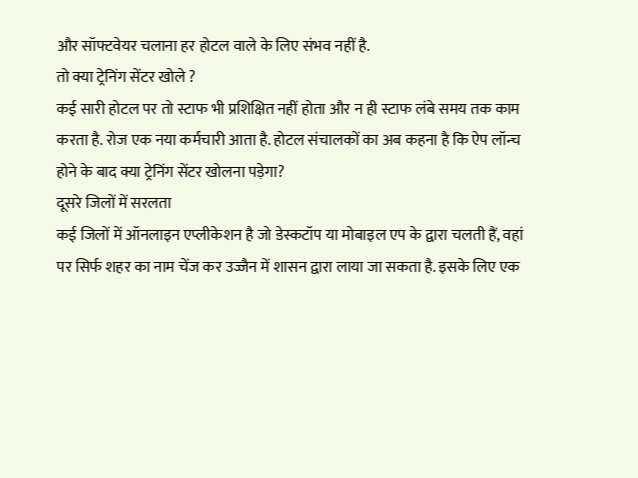और सॉफ्टवेयर चलाना हर होटल वाले के लिए संभव नहीं है.
तो क्या ट्रेनिंग सेंटर खोले ?
कई सारी होटल पर तो स्टाफ भी प्रशिक्षित नहीं होता और न ही स्टाफ लंबे समय तक काम करता है. रोज एक नया कर्मचारी आता है. होटल संचालकों का अब कहना है कि ऐप लॉन्च होने के बाद क्या ट्रेनिंग सेंटर खोलना पड़ेगा?
दूसरे जिलों में सरलता
कई जिलों में ऑनलाइन एप्लीकेशन है जो डेस्कटॉप या मोबाइल एप के द्वारा चलती हैं, वहां पर सिर्फ शहर का नाम चेंज कर उज्जैन में शासन द्वारा लाया जा सकता है. इसके लिए एक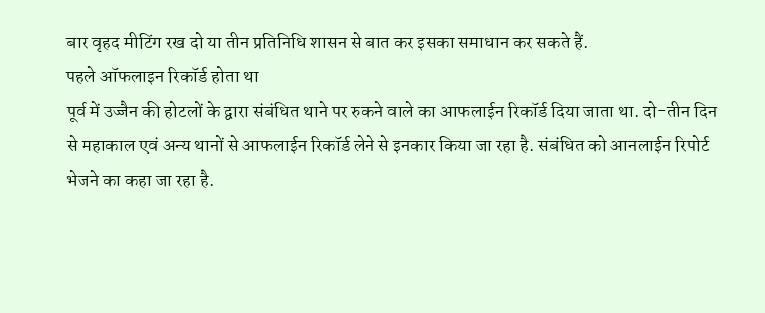बार वृहद मीटिंग रख दो या तीन प्रतिनिधि शासन से बात कर इसका समाधान कर सकते हैं.
पहले ऑफलाइन रिकॉर्ड होता था
पूर्व में उज्जैन की होटलों के द्वारा संबंधित थाने पर रुकने वाले का आफलाईन रिकॉर्ड दिया जाता था. दो-तीन दिन से महाकाल एवं अन्य थानों से आफलाईन रिकॉर्ड लेने से इनकार किया जा रहा है. संबंधित को आनलाईन रिपोर्ट भेजने का कहा जा रहा है.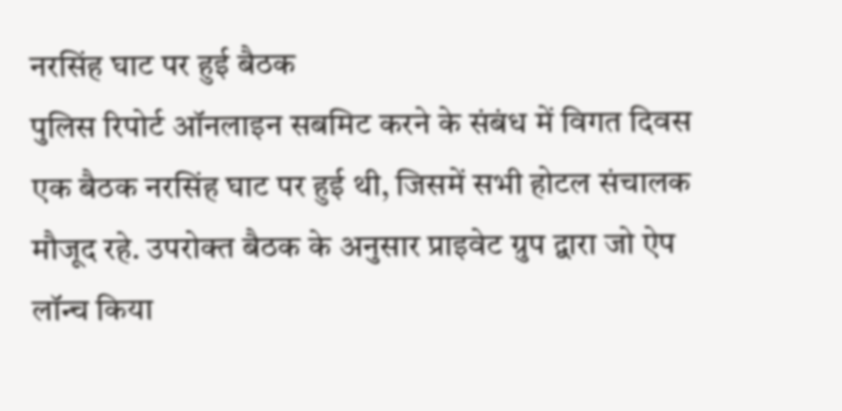नरसिंह घाट पर हुई बैठक
पुलिस रिपोर्ट ऑनलाइन सबमिट करने के संबंध में विगत दिवस एक बैठक नरसिंह घाट पर हुई थी, जिसमें सभी होटल संचालक मौजूद रहे. उपरोक्त बैठक के अनुसार प्राइवेट ग्रुप द्वारा जो ऐप लॉन्च किया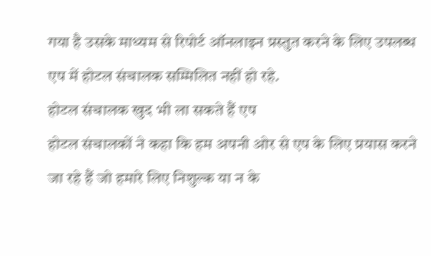गया है उसके माध्यम से रिपोर्ट ऑनलाइन प्रस्तुत करने के लिए उपलब्ध एप में होटल संचालक सम्मिलित नहीं हो रहे.
होटल संचालक खुद भी ला सकते हैं एप
होटल संचालकों ने कहा कि हम अपनी ओर से एप के लिए प्रयास करने जा रहे हैं जो हमारे लिए निशुल्क या न के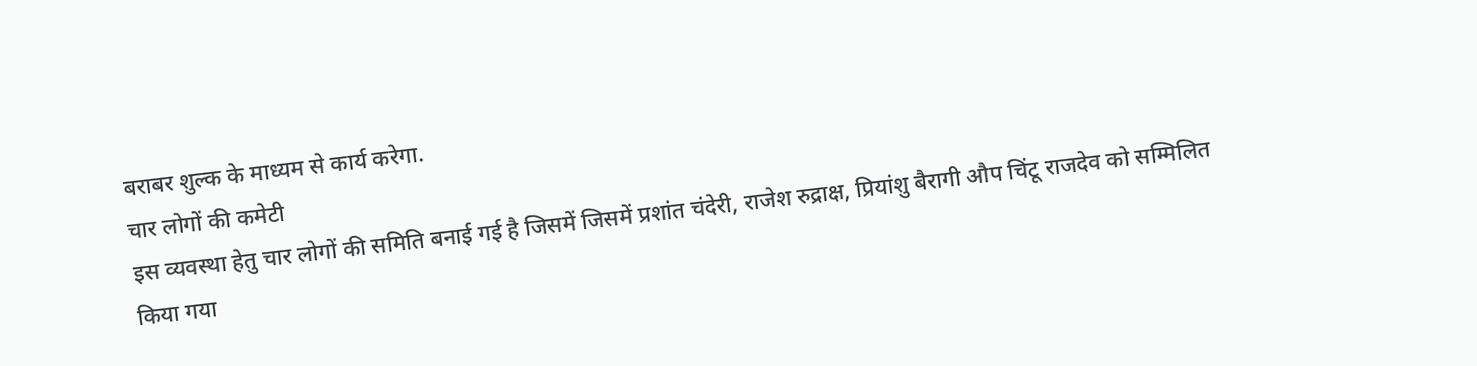बराबर शुल्क के माध्यम से कार्य करेगा.
चार लोगों की कमेटी
इस व्यवस्था हेतु चार लोगों की समिति बनाई गई है जिसमें जिसमें प्रशांत चंदेरी, राजेश रुद्राक्ष, प्रियांशु बैरागी औप चिंटू राजदेव को सम्मिलित किया गया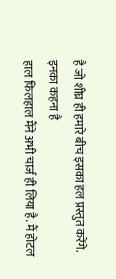है जो शीघ्र ही हमारे बीच इसका हल प्रस्तुत करेंगे.
इनका कहना है
हाल फिलहाल मैंने अभी चार्ज ही लिया है. मैं होटल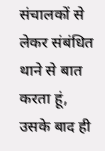संचालकों से लेकर संबंधित थाने से बात करता हूं, उसके बाद ही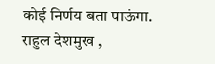कोई निर्णय बता पाऊंगा.
राहुल देशमुख ,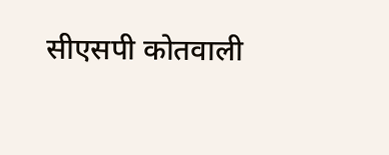सीएसपी कोतवाली